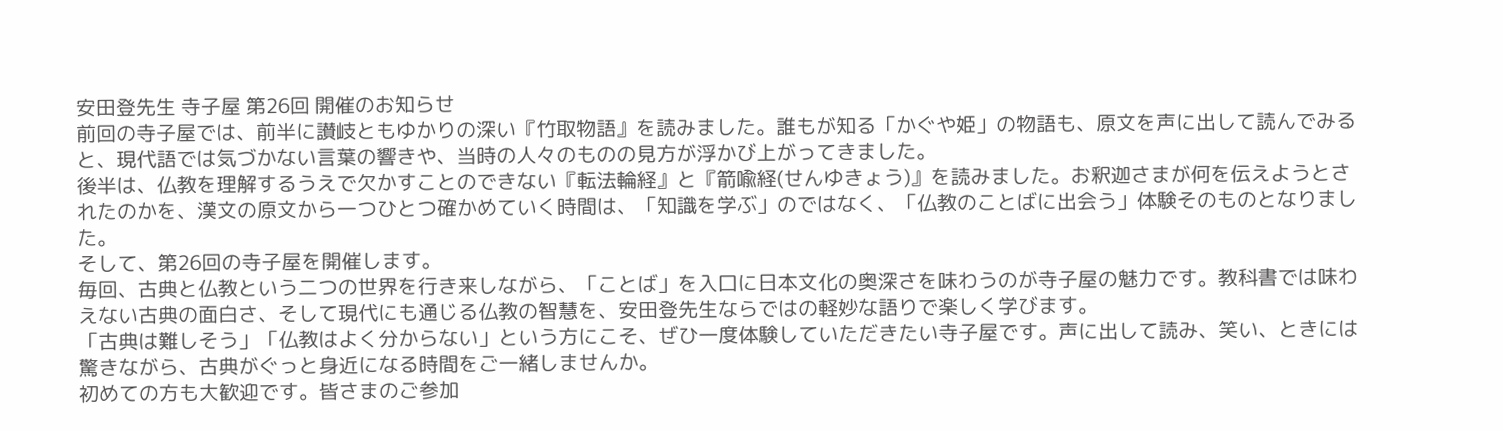安田登先生 寺子屋 第26回 開催のお知らせ
前回の寺子屋では、前半に讃岐ともゆかりの深い『竹取物語』を読みました。誰もが知る「かぐや姫」の物語も、原文を声に出して読んでみると、現代語では気づかない言葉の響きや、当時の人々のものの見方が浮かび上がってきました。
後半は、仏教を理解するうえで欠かすことのできない『転法輪経』と『箭喩経(せんゆきょう)』を読みました。お釈迦さまが何を伝えようとされたのかを、漢文の原文から一つひとつ確かめていく時間は、「知識を学ぶ」のではなく、「仏教のことばに出会う」体験そのものとなりました。
そして、第26回の寺子屋を開催します。
毎回、古典と仏教という二つの世界を行き来しながら、「ことば」を入口に日本文化の奥深さを味わうのが寺子屋の魅力です。教科書では味わえない古典の面白さ、そして現代にも通じる仏教の智慧を、安田登先生ならではの軽妙な語りで楽しく学びます。
「古典は難しそう」「仏教はよく分からない」という方にこそ、ぜひ一度体験していただきたい寺子屋です。声に出して読み、笑い、ときには驚きながら、古典がぐっと身近になる時間をご一緒しませんか。
初めての方も大歓迎です。皆さまのご参加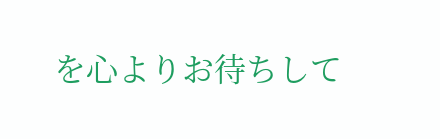を心よりお待ちして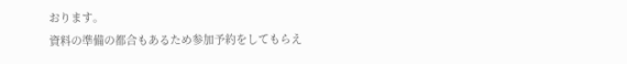おります。
資料の準備の都合もあるため参加予約をしてもらえ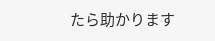たら助かります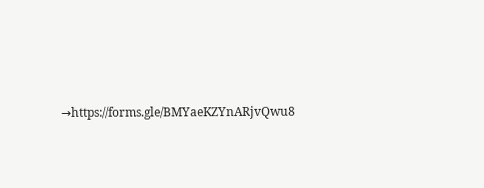→https://forms.gle/BMYaeKZYnARjvQwu8